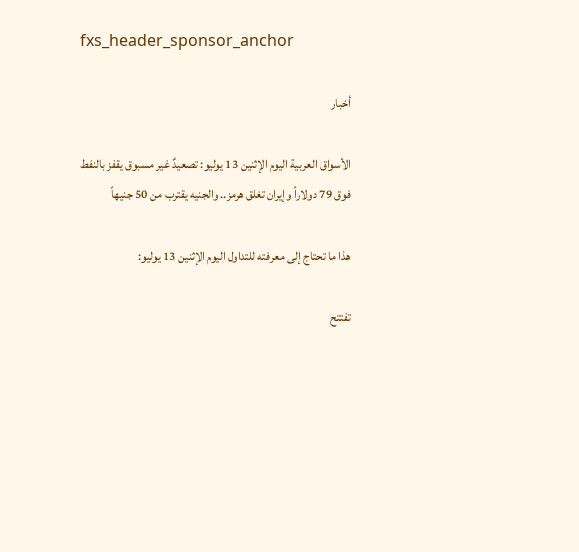fxs_header_sponsor_anchor

أخبار

الأسواق العربية اليوم الإثنين 13 يوليو: تصعيدٌ غير مسبوق يقفز بالنفط فوق 79 دولاراً وإيران تغلق هرمز.. والجنيه يقترب من 50 جنيهاً

هذا ما تحتاج إلى معرفته للتداول اليوم الإثنين 13 يوليو:

تفتتح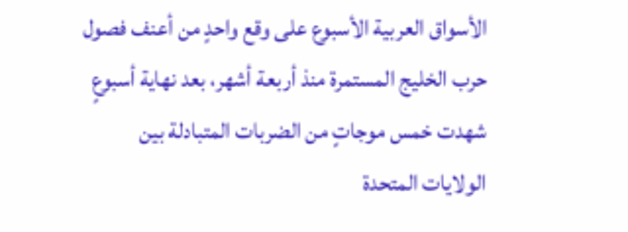الأسواق العربية الأسبوع على وقع واحدٍ من أعنف فصول حرب الخليج المستمرة منذ أربعة أشهر، بعد نهاية أسبوعٍ شهدت خمس موجاتٍ من الضربات المتبادلة بين الولايات المتحدة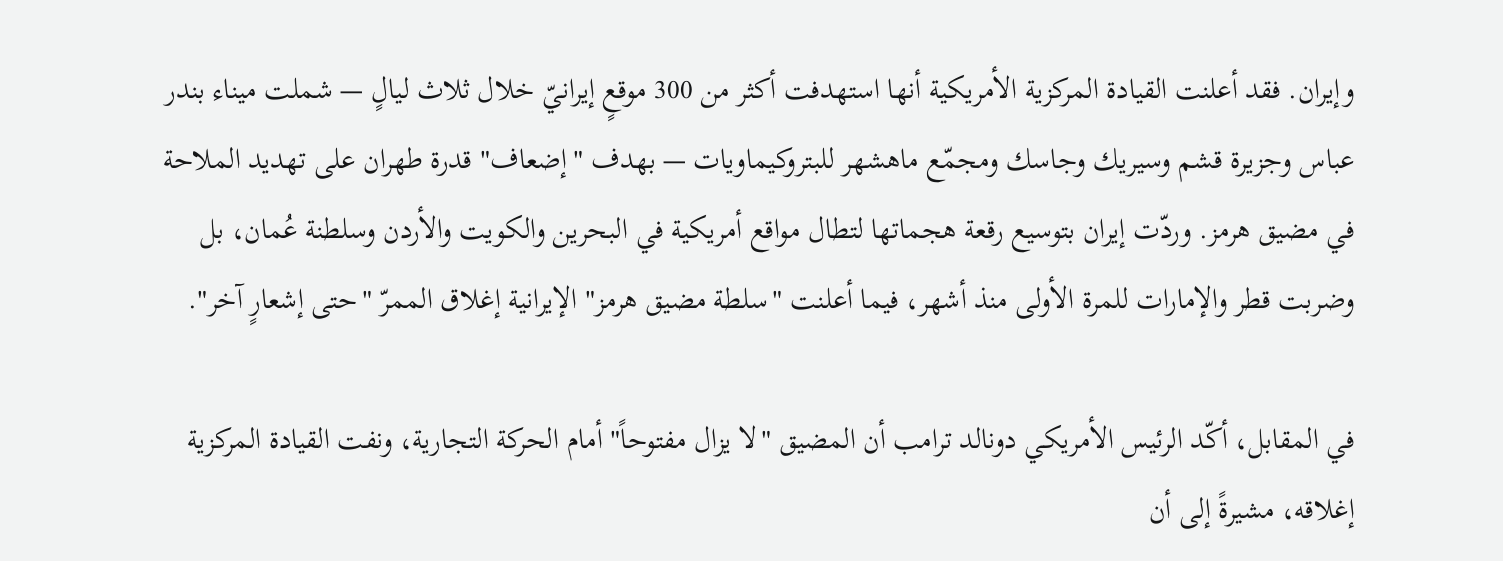وإيران. فقد أعلنت القيادة المركزية الأمريكية أنها استهدفت أكثر من 300 موقعٍ إيرانيّ خلال ثلاث ليالٍ — شملت ميناء بندر عباس وجزيرة قشم وسيريك وجاسك ومجمّع ماهشهر للبتروكيماويات — بهدف "إضعاف" قدرة طهران على تهديد الملاحة في مضيق هرمز. وردّت إيران بتوسيع رقعة هجماتها لتطال مواقع أمريكية في البحرين والكويت والأردن وسلطنة عُمان، بل وضربت قطر والإمارات للمرة الأولى منذ أشهر، فيما أعلنت "سلطة مضيق هرمز" الإيرانية إغلاق الممرّ "حتى إشعارٍ آخر".

في المقابل، أكّد الرئيس الأمريكي دونالد ترامب أن المضيق "لا يزال مفتوحاً" أمام الحركة التجارية، ونفت القيادة المركزية إغلاقه، مشيرةً إلى أن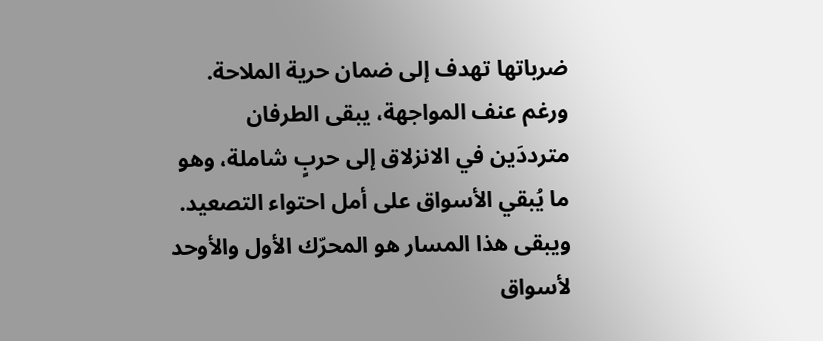ضرباتها تهدف إلى ضمان حرية الملاحة. ورغم عنف المواجهة، يبقى الطرفان مترددَين في الانزلاق إلى حربٍ شاملة، وهو ما يُبقي الأسواق على أمل احتواء التصعيد. ويبقى هذا المسار هو المحرّك الأول والأوحد لأسواق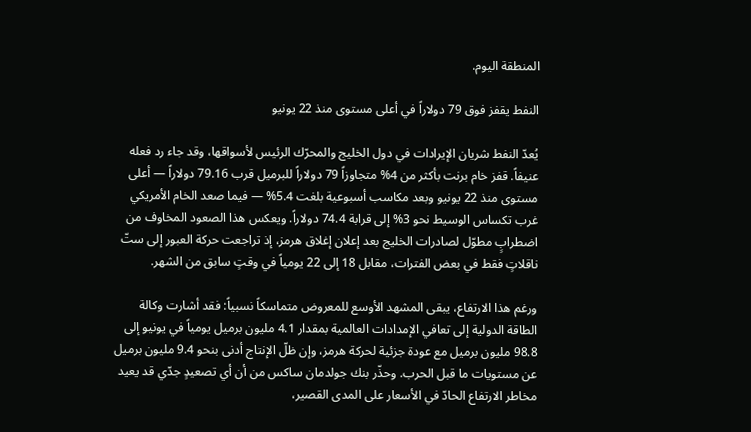المنطقة اليوم.

النفط يقفز فوق 79 دولاراً في أعلى مستوى منذ 22 يونيو

يُعدّ النفط شريان الإيرادات في دول الخليج والمحرّك الرئيس لأسواقها، وقد جاء رد فعله عنيفاً. قفز خام برنت بأكثر من 4% متجاوزاً 79 دولاراً للبرميل قرب 79.16 دولاراً — أعلى مستوى منذ 22 يونيو وبعد مكاسب أسبوعية بلغت 5.4% — فيما صعد الخام الأمريكي غرب تكساس الوسيط نحو 3% إلى قرابة 74.4 دولاراً. ويعكس هذا الصعود المخاوف من اضطرابٍ مطوّل لصادرات الخليج بعد إعلان إغلاق هرمز، إذ تراجعت حركة العبور إلى ستّ ناقلاتٍ فقط في بعض الفترات، مقابل 18 إلى 22 يومياً في وقتٍ سابق من الشهر.

ورغم هذا الارتفاع، يبقى المشهد الأوسع للمعروض متماسكاً نسبياً: فقد أشارت وكالة الطاقة الدولية إلى تعافي الإمدادات العالمية بمقدار 4.1 مليون برميل يومياً في يونيو إلى 98.8 مليون برميل مع عودة جزئية لحركة هرمز، وإن ظلّ الإنتاج أدنى بنحو 9.4 مليون برميل عن مستويات ما قبل الحرب. وحذّر بنك جولدمان ساكس من أن أي تصعيدٍ جدّي قد يعيد مخاطر الارتفاع الحادّ في الأسعار على المدى القصير،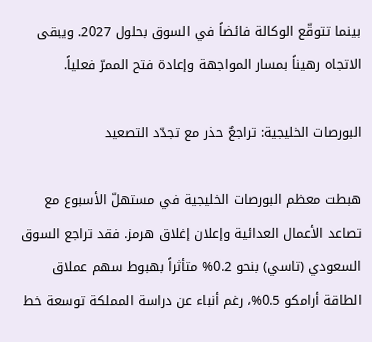بينما تتوقّع الوكالة فائضاً في السوق بحلول 2027. ويبقى الاتجاه رهيناً بمسار المواجهة وإعادة فتح الممرّ فعلياً.

البورصات الخليجية: تراجعٌ حذر مع تجدّد التصعيد

هبطت معظم البورصات الخليجية في مستهلّ الأسبوع مع تصاعد الأعمال العدائية وإعلان إغلاق هرمز. فقد تراجع السوق السعودي (تاسي) بنحو 0.2% متأثراً بهبوط سهم عملاق الطاقة أرامكو 0.5%، رغم أنباء عن دراسة المملكة توسعة خط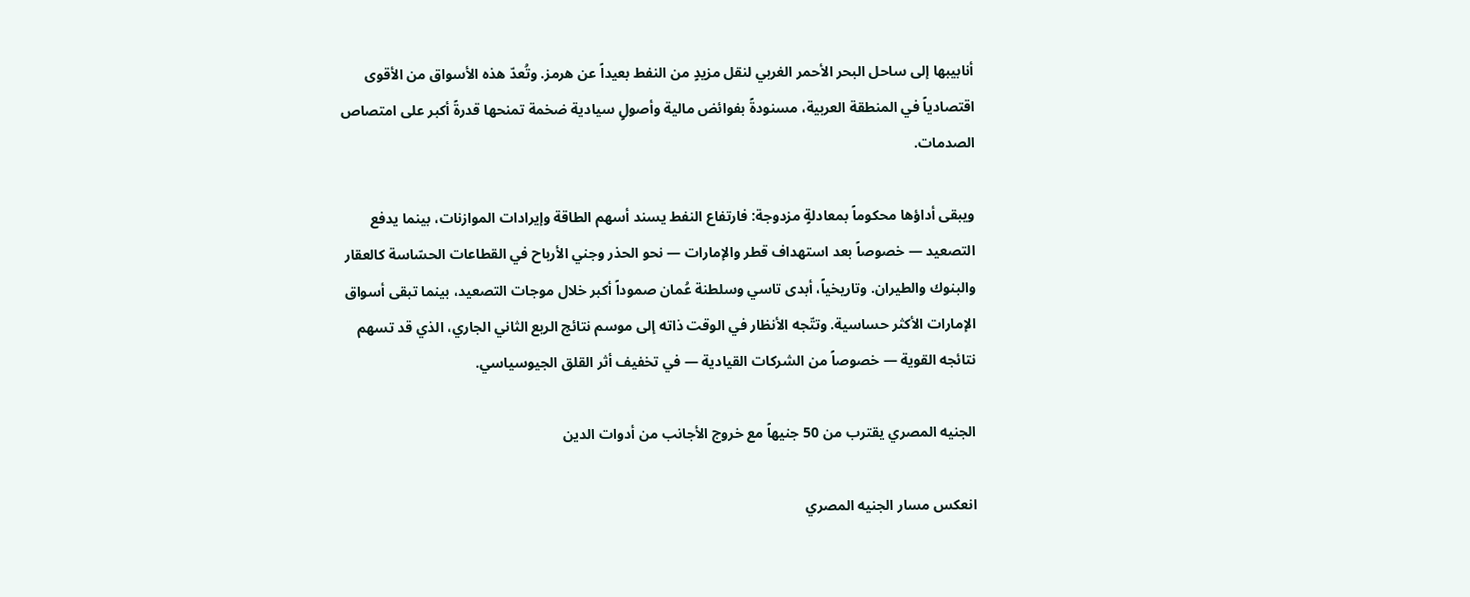أنابيبها إلى ساحل البحر الأحمر الغربي لنقل مزيدٍ من النفط بعيداً عن هرمز. وتُعدّ هذه الأسواق من الأقوى اقتصادياً في المنطقة العربية، مسنودةً بفوائض مالية وأصولٍ سيادية ضخمة تمنحها قدرةً أكبر على امتصاص الصدمات.

ويبقى أداؤها محكوماً بمعادلةٍ مزدوجة: فارتفاع النفط يسند أسهم الطاقة وإيرادات الموازنات، بينما يدفع التصعيد — خصوصاً بعد استهداف قطر والإمارات — نحو الحذر وجني الأرباح في القطاعات الحسّاسة كالعقار والبنوك والطيران. وتاريخياً، أبدى تاسي وسلطنة عُمان صموداً أكبر خلال موجات التصعيد، بينما تبقى أسواق الإمارات الأكثر حساسية. وتتّجه الأنظار في الوقت ذاته إلى موسم نتائج الربع الثاني الجاري، الذي قد تسهم نتائجه القوية — خصوصاً من الشركات القيادية — في تخفيف أثر القلق الجيوسياسي.

الجنيه المصري يقترب من 50 جنيهاً مع خروج الأجانب من أدوات الدين

انعكس مسار الجنيه المصري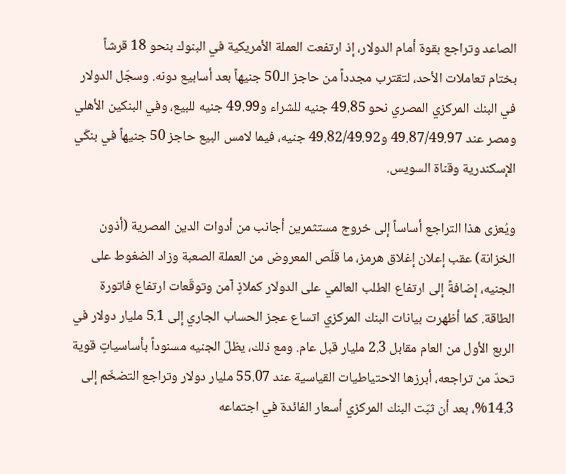الصاعد وتراجع بقوة أمام الدولار، إذ ارتفعت العملة الأمريكية في البنوك بنحو 18 قرشاً بختام تعاملات الأحد، لتقترب مجدداً من حاجز الـ50 جنيهاً بعد أسابيع دونه. وسجّل الدولار في البنك المركزي المصري نحو 49.85 جنيه للشراء و49.99 جنيه للبيع، وفي البنكين الأهلي ومصر عند 49.87/49.97 و49.82/49.92 جنيه، فيما لامس البيع حاجز 50 جنيهاً في بنكَي الإسكندرية وقناة السويس.

ويُعزى هذا التراجع أساساً إلى خروج مستثمرين أجانب من أدوات الدين المصرية (أذون الخزانة) عقب إعلان إغلاق هرمز، ما قلّص المعروض من العملة الصعبة وزاد الضغوط على الجنيه، إضافةً إلى ارتفاع الطلب العالمي على الدولار كملاذٍ آمن وتوقّعات ارتفاع فاتورة الطاقة. كما أظهرت بيانات البنك المركزي اتساع عجز الحساب الجاري إلى 5.1 مليار دولار في الربع الأول من العام مقابل 2.3 مليار قبل عام. ومع ذلك، يظلّ الجنيه مسنوداً بأساسياتٍ قوية تحدّ من تراجعه، أبرزها الاحتياطيات القياسية عند 55.07 مليار دولار وتراجع التضخّم إلى 14.3%، بعد أن ثبّت البنك المركزي أسعار الفائدة في اجتماعه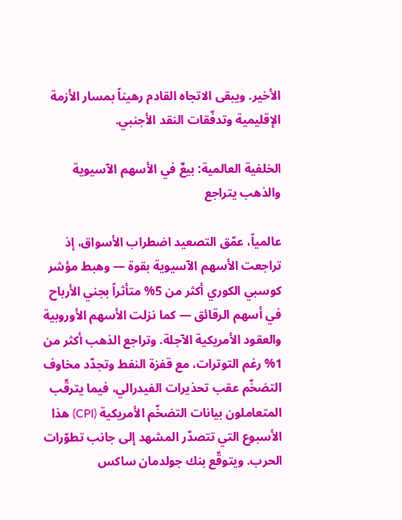الأخير. ويبقى الاتجاه القادم رهيناً بمسار الأزمة الإقليمية وتدفّقات النقد الأجنبي.

الخلفية العالمية: بيعٌ في الأسهم الآسيوية والذهب يتراجع

عالمياً، عمّق التصعيد اضطراب الأسواق، إذ تراجعت الأسهم الآسيوية بقوة — وهبط مؤشر كوسبي الكوري أكثر من 5% متأثراً بجني الأرباح في أسهم الرقائق — كما نزلت الأسهم الأوروبية والعقود الأمريكية الآجلة. وتراجع الذهب أكثر من 1% رغم التوترات، مع قفزة النفط وتجدّد مخاوف التضخّم عقب تحذيرات الفيدرالي، فيما يترقّب المتعاملون بيانات التضخّم الأمريكية (CPI) هذا الأسبوع التي تتصدّر المشهد إلى جانب تطوّرات الحرب. ويتوقّع بنك جولدمان ساكس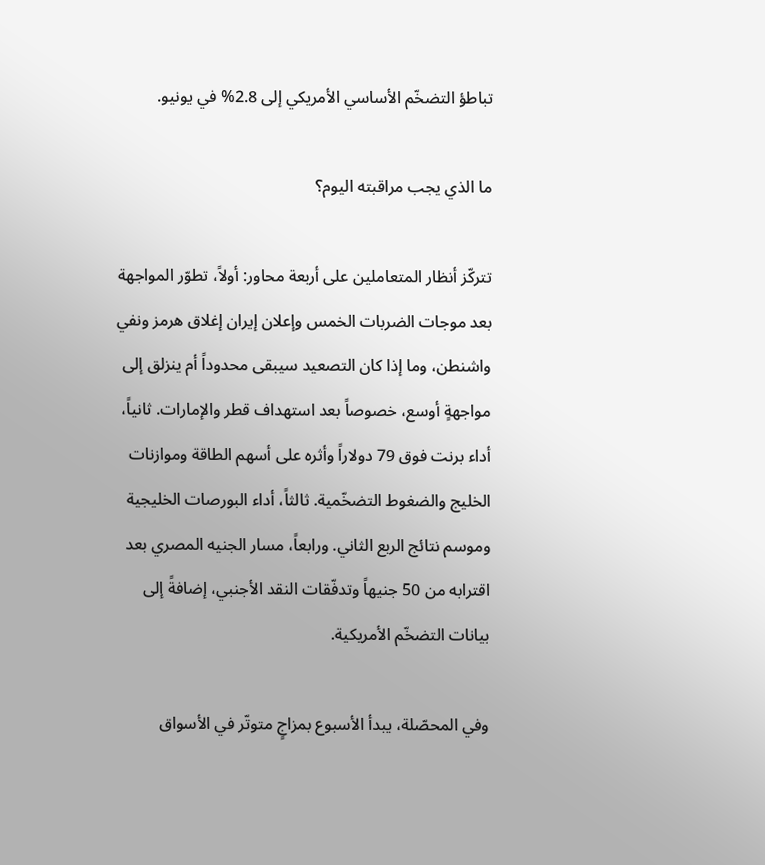تباطؤ التضخّم الأساسي الأمريكي إلى 2.8% في يونيو.

ما الذي يجب مراقبته اليوم؟

تتركّز أنظار المتعاملين على أربعة محاور: أولاً، تطوّر المواجهة بعد موجات الضربات الخمس وإعلان إيران إغلاق هرمز ونفي واشنطن، وما إذا كان التصعيد سيبقى محدوداً أم ينزلق إلى مواجهةٍ أوسع، خصوصاً بعد استهداف قطر والإمارات. ثانياً، أداء برنت فوق 79 دولاراً وأثره على أسهم الطاقة وموازنات الخليج والضغوط التضخّمية. ثالثاً، أداء البورصات الخليجية وموسم نتائج الربع الثاني. ورابعاً، مسار الجنيه المصري بعد اقترابه من 50 جنيهاً وتدفّقات النقد الأجنبي، إضافةً إلى بيانات التضخّم الأمريكية.

وفي المحصّلة، يبدأ الأسبوع بمزاجٍ متوتّر في الأسواق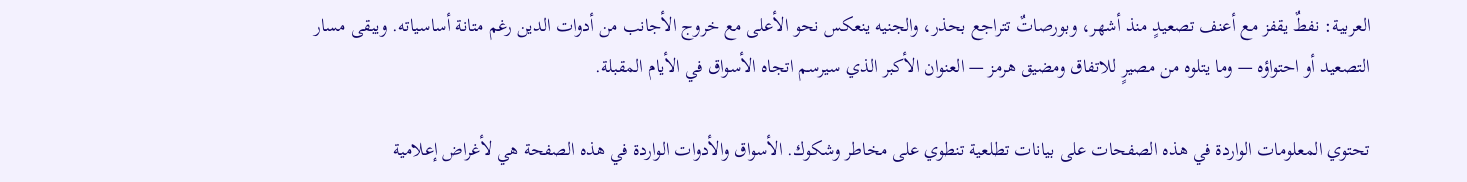العربية: نفطٌ يقفز مع أعنف تصعيدٍ منذ أشهر، وبورصاتٌ تتراجع بحذر، والجنيه ينعكس نحو الأعلى مع خروج الأجانب من أدوات الدين رغم متانة أساسياته. ويبقى مسار التصعيد أو احتواؤه — وما يتلوه من مصيرٍ للاتفاق ومضيق هرمز — العنوان الأكبر الذي سيرسم اتجاه الأسواق في الأيام المقبلة.

تحتوي المعلومات الواردة في هذه الصفحات على بيانات تطلعية تنطوي على مخاطر وشكوك. الأسواق والأدوات الواردة في هذه الصفحة هي لأغراض إعلامية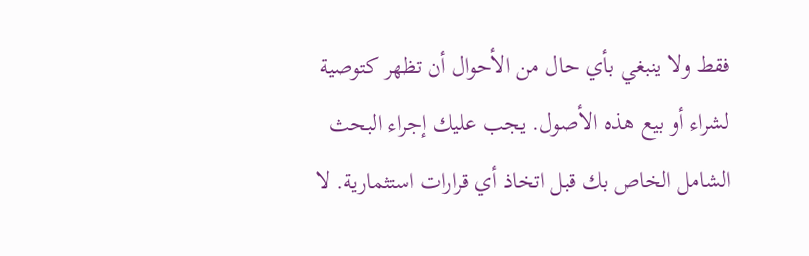فقط ولا ينبغي بأي حال من الأحوال أن تظهر كتوصية لشراء أو بيع هذه الأصول. يجب عليك إجراء البحث الشامل الخاص بك قبل اتخاذ أي قرارات استثمارية. لا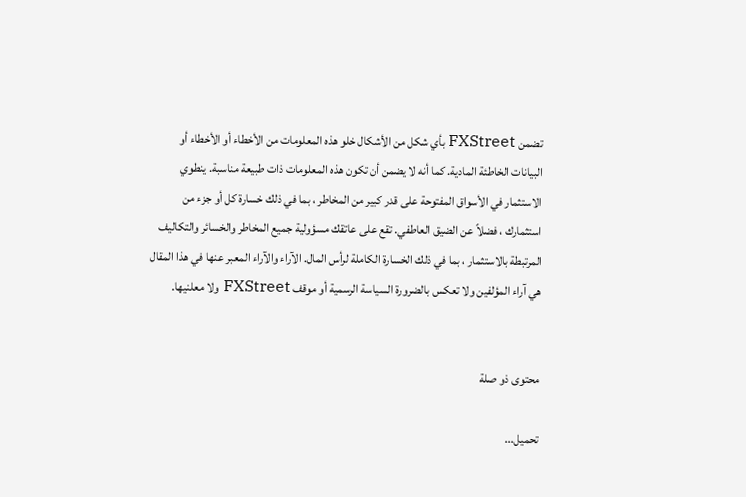تضمن FXStreet بأي شكل من الأشكال خلو هذه المعلومات من الأخطاء أو الأخطاء أو البيانات الخاطئة المادية. كما أنه لا يضمن أن تكون هذه المعلومات ذات طبيعة مناسبة. ينطوي الاستثمار في الأسواق المفتوحة على قدر كبير من المخاطر ، بما في ذلك خسارة كل أو جزء من استثمارك ، فضلاً عن الضيق العاطفي. تقع على عاتقك مسؤولية جميع المخاطر والخسائر والتكاليف المرتبطة بالاستثمار ، بما في ذلك الخسارة الكاملة لرأس المال. الآراء والآراء المعبر عنها في هذا المقال هي آراء المؤلفين ولا تعكس بالضرورة السياسة الرسمية أو موقف FXStreet ولا معلنيها.


محتوى ذو صلة

تحميل...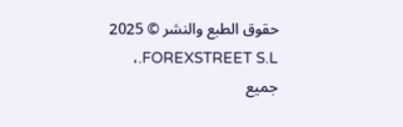حقوق الطبع والنشر © 2025 FOREXSTREET S.L.، جميع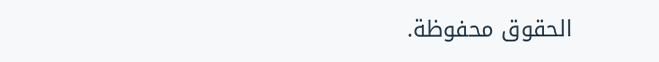الحقوق محفوظة.